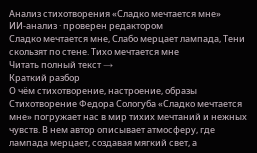Анализ стихотворения «Сладко мечтается мне»
ИИ-анализ · проверен редактором
Сладко мечтается мне, Слабо мерцает лампада, Тени скользят по стене. Тихо мечтается мне
Читать полный текст →
Краткий разбор
О чём стихотворение, настроение, образы
Стихотворение Федора Сологуба «Сладко мечтается мне» погружает нас в мир тихих мечтаний и нежных чувств. В нем автор описывает атмосферу, где лампада мерцает, создавая мягкий свет, а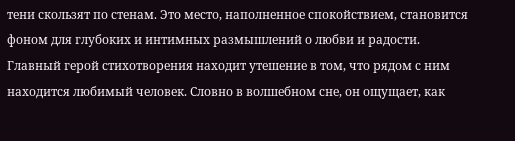тени скользят по стенам. Это место, наполненное спокойствием, становится фоном для глубоких и интимных размышлений о любви и радости.
Главный герой стихотворения находит утешение в том, что рядом с ним находится любимый человек. Словно в волшебном сне, он ощущает, как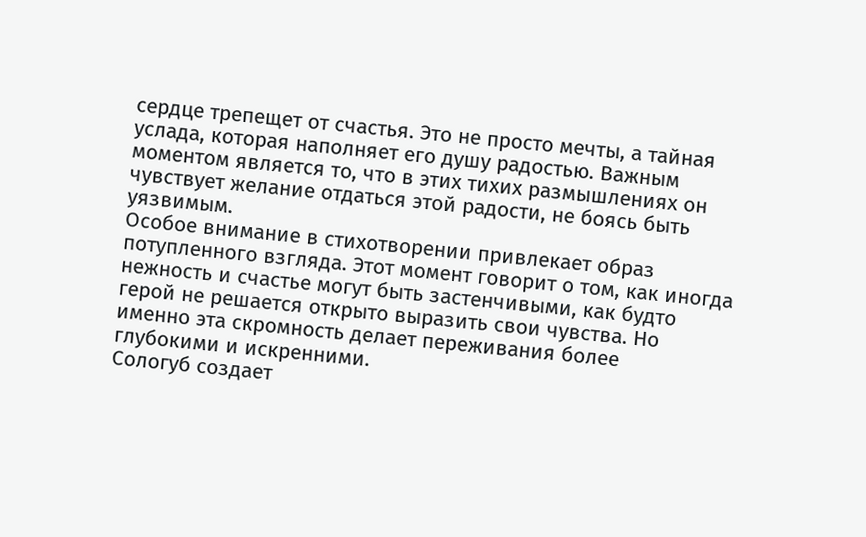сердце трепещет от счастья. Это не просто мечты, а тайная услада, которая наполняет его душу радостью. Важным моментом является то, что в этих тихих размышлениях он чувствует желание отдаться этой радости, не боясь быть уязвимым.
Особое внимание в стихотворении привлекает образ потупленного взгляда. Этот момент говорит о том, как иногда нежность и счастье могут быть застенчивыми, как будто герой не решается открыто выразить свои чувства. Но именно эта скромность делает переживания более глубокими и искренними.
Сологуб создает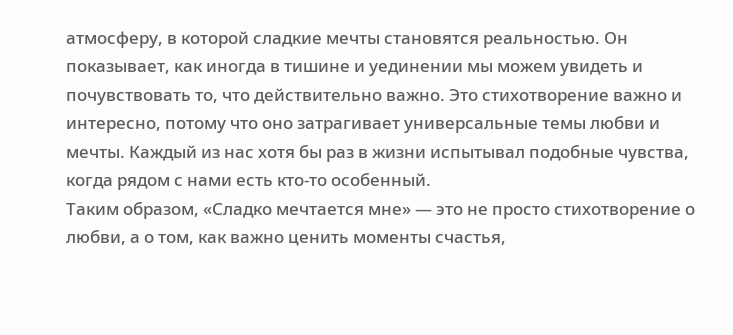атмосферу, в которой сладкие мечты становятся реальностью. Он показывает, как иногда в тишине и уединении мы можем увидеть и почувствовать то, что действительно важно. Это стихотворение важно и интересно, потому что оно затрагивает универсальные темы любви и мечты. Каждый из нас хотя бы раз в жизни испытывал подобные чувства, когда рядом с нами есть кто-то особенный.
Таким образом, «Сладко мечтается мне» — это не просто стихотворение о любви, а о том, как важно ценить моменты счастья,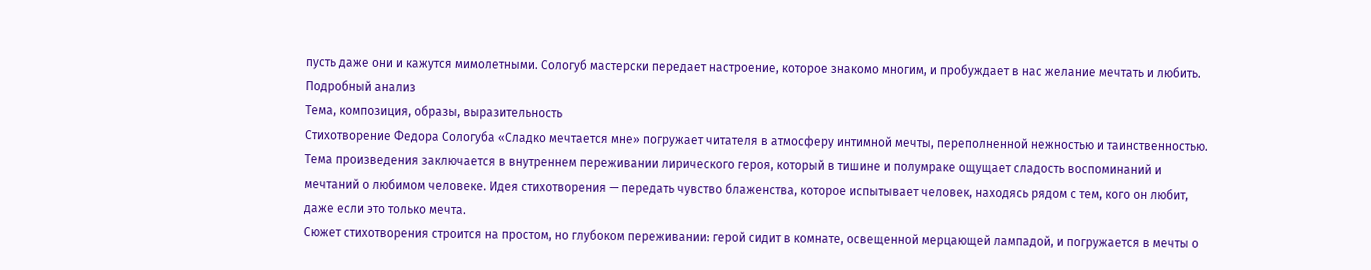пусть даже они и кажутся мимолетными. Сологуб мастерски передает настроение, которое знакомо многим, и пробуждает в нас желание мечтать и любить.
Подробный анализ
Тема, композиция, образы, выразительность
Стихотворение Федора Сологуба «Сладко мечтается мне» погружает читателя в атмосферу интимной мечты, переполненной нежностью и таинственностью. Тема произведения заключается в внутреннем переживании лирического героя, который в тишине и полумраке ощущает сладость воспоминаний и мечтаний о любимом человеке. Идея стихотворения — передать чувство блаженства, которое испытывает человек, находясь рядом с тем, кого он любит, даже если это только мечта.
Сюжет стихотворения строится на простом, но глубоком переживании: герой сидит в комнате, освещенной мерцающей лампадой, и погружается в мечты о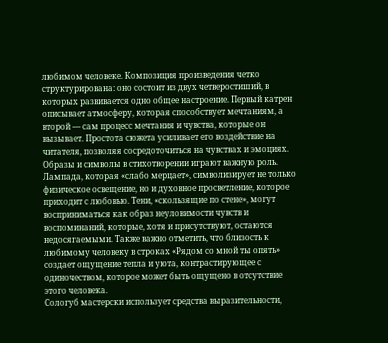любимом человеке. Композиция произведения четко структурирована: оно состоит из двух четверостиший, в которых развивается одно общее настроение. Первый катрен описывает атмосферу, которая способствует мечтаниям, а второй — сам процесс мечтания и чувства, которые он вызывает. Простота сюжета усиливает его воздействие на читателя, позволяя сосредоточиться на чувствах и эмоциях.
Образы и символы в стихотворении играют важную роль. Лампада, которая «слабо мерцает», символизирует не только физическое освещение, но и духовное просветление, которое приходит с любовью. Тени, «скользящие по стене», могут восприниматься как образ неуловимости чувств и воспоминаний, которые, хотя и присутствуют, остаются недосягаемыми. Также важно отметить, что близость к любимому человеку в строках «Рядом со мной ты опять» создает ощущение тепла и уюта, контрастирующее с одиночеством, которое может быть ощущено в отсутствие этого человека.
Сологуб мастерски использует средства выразительности,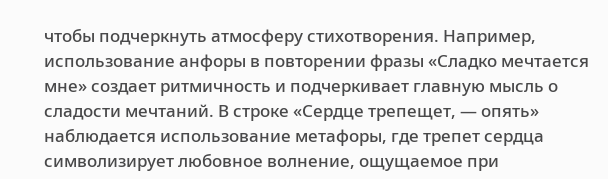чтобы подчеркнуть атмосферу стихотворения. Например, использование анфоры в повторении фразы «Сладко мечтается мне» создает ритмичность и подчеркивает главную мысль о сладости мечтаний. В строке «Сердце трепещет, — опять» наблюдается использование метафоры, где трепет сердца символизирует любовное волнение, ощущаемое при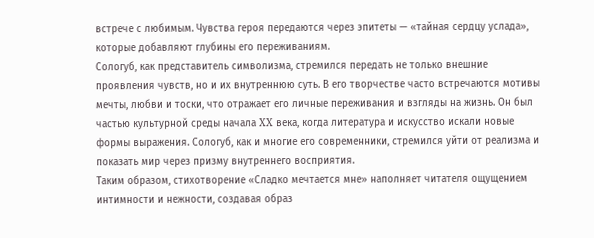встрече с любимым. Чувства героя передаются через эпитеты — «тайная сердцу услада», которые добавляют глубины его переживаниям.
Сологуб, как представитель символизма, стремился передать не только внешние проявления чувств, но и их внутреннюю суть. В его творчестве часто встречаются мотивы мечты, любви и тоски, что отражает его личные переживания и взгляды на жизнь. Он был частью культурной среды начала XX века, когда литература и искусство искали новые формы выражения. Сологуб, как и многие его современники, стремился уйти от реализма и показать мир через призму внутреннего восприятия.
Таким образом, стихотворение «Сладко мечтается мне» наполняет читателя ощущением интимности и нежности, создавая образ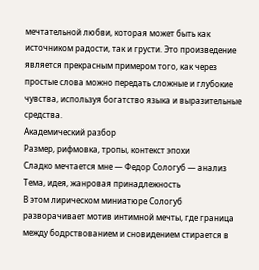мечтательной любви, которая может быть как источником радости, так и грусти. Это произведение является прекрасным примером того, как через простые слова можно передать сложные и глубокие чувства, используя богатство языка и выразительные средства.
Академический разбор
Размер, рифмовка, тропы, контекст эпохи
Сладко мечтается мне — Федор Сологуб — анализ
Тема, идея, жанровая принадлежность
В этом лирическом миниатюре Сологуб разворачивает мотив интимной мечты, где граница между бодрствованием и сновидением стирается в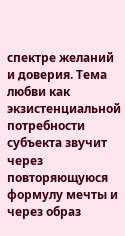спектре желаний и доверия. Тема любви как экзистенциальной потребности субъекта звучит через повторяющуюся формулу мечты и через образ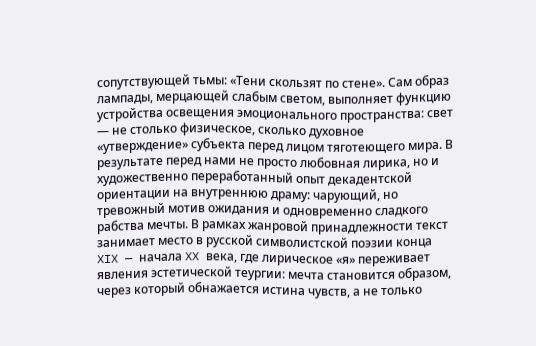сопутствующей тьмы: «Тени скользят по стене». Сам образ лампады, мерцающей слабым светом, выполняет функцию устройства освещения эмоционального пространства: свет — не столько физическое, сколько духовное «утверждение» субъекта перед лицом тяготеющего мира. В результате перед нами не просто любовная лирика, но и художественно переработанный опыт декадентской ориентации на внутреннюю драму: чарующий, но тревожный мотив ожидания и одновременно сладкого рабства мечты. В рамках жанровой принадлежности текст занимает место в русской символистской поэзии конца XIX — начала XX века, где лирическое «я» переживает явления эстетической теургии: мечта становится образом, через который обнажается истина чувств, а не только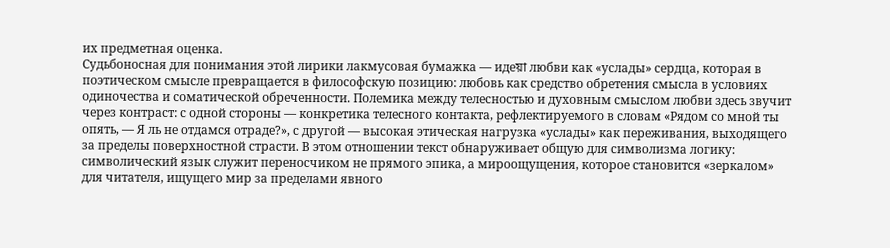их предметная оценка.
Судьбоносная для понимания этой лирики лакмусовая бумажка — идеয়া любви как «услады» сердца, которая в поэтическом смысле превращается в философскую позицию: любовь как средство обретения смысла в условиях одиночества и соматической обреченности. Полемика между телесностью и духовным смыслом любви здесь звучит через контраст: с одной стороны — конкретика телесного контакта, рефлектируемого в словам «Рядом со мной ты опять, — Я ль не отдамся отраде?», с другой — высокая этическая нагрузка «услады» как переживания, выходящего за пределы поверхностной страсти. В этом отношении текст обнаруживает общую для символизма логику: символический язык служит переносчиком не прямого эпика, а мироощущения, которое становится «зеркалом» для читателя, ищущего мир за пределами явного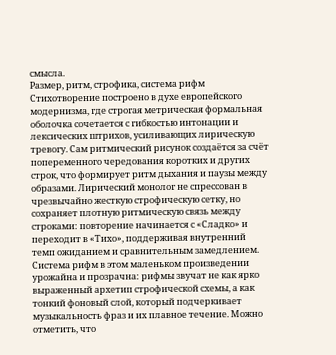смысла.
Размер, ритм, строфика, система рифм
Стихотворение построено в духе европейского модернизма, где строгая метрическая формальная оболочка сочетается с гибкостью интонации и лексических штрихов, усиливающих лирическую тревогу. Сам ритмический рисунок создаётся за счёт попеременного чередования коротких и других строк, что формирует ритм дыхания и паузы между образами. Лирический монолог не спрессован в чрезвычайно жесткую строфическую сетку, но сохраняет плотную ритмическую связь между строками: повторение начинается с «Сладко» и переходит в «Тихо», поддерживая внутренний темп ожиданием и сравнительным замедлением.
Система рифм в этом маленьком произведении урожайна и прозрачна: рифмы звучат не как ярко выраженный архетип строфической схемы, а как тонкий фоновый слой, который подчеркивает музыкальность фраз и их плавное течение. Можно отметить, что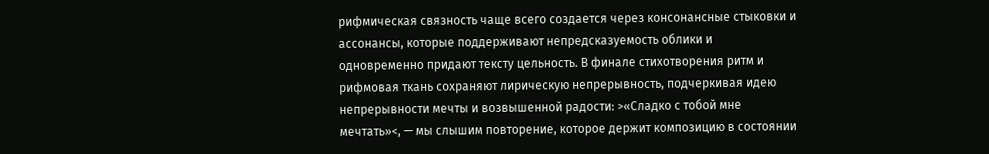рифмическая связность чаще всего создается через консонансные стыковки и ассонансы, которые поддерживают непредсказуемость облики и одновременно придают тексту цельность. В финале стихотворения ритм и рифмовая ткань сохраняют лирическую непрерывность, подчеркивая идею непрерывности мечты и возвышенной радости: >«Сладко с тобой мне мечтать»<, — мы слышим повторение, которое держит композицию в состоянии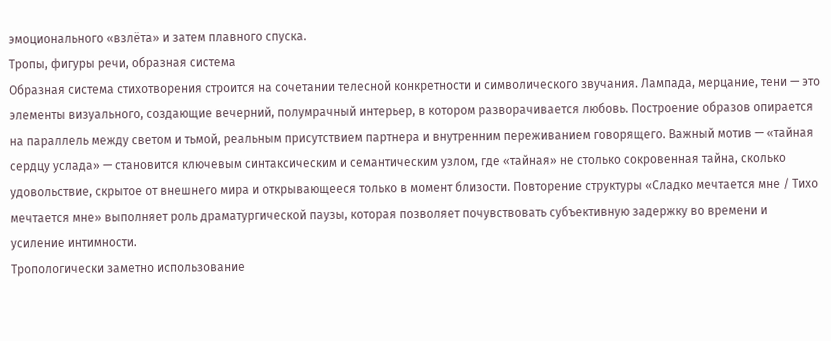эмоционального «взлёта» и затем плавного спуска.
Тропы, фигуры речи, образная система
Образная система стихотворения строится на сочетании телесной конкретности и символического звучания. Лампада, мерцание, тени — это элементы визуального, создающие вечерний, полумрачный интерьер, в котором разворачивается любовь. Построение образов опирается на параллель между светом и тьмой, реальным присутствием партнера и внутренним переживанием говорящего. Важный мотив — «тайная сердцу услада» — становится ключевым синтаксическим и семантическим узлом, где «тайная» не столько сокровенная тайна, сколько удовольствие, скрытое от внешнего мира и открывающееся только в момент близости. Повторение структуры «Сладко мечтается мне / Тихо мечтается мне» выполняет роль драматургической паузы, которая позволяет почувствовать субъективную задержку во времени и усиление интимности.
Тропологически заметно использование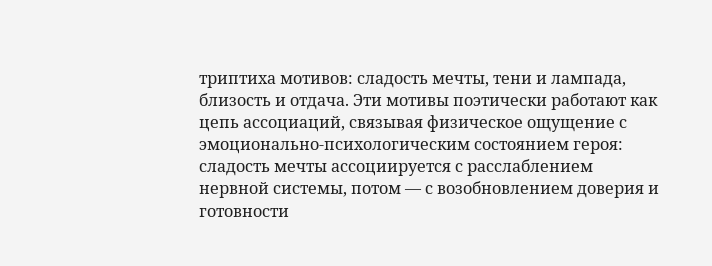триптиха мотивов: сладость мечты, тени и лампада, близость и отдача. Эти мотивы поэтически работают как цепь ассоциаций, связывая физическое ощущение с эмоционально-психологическим состоянием героя: сладость мечты ассоциируется с расслаблением нервной системы, потом — с возобновлением доверия и готовности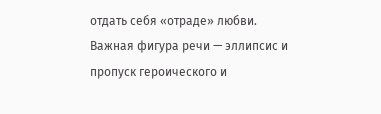отдать себя «отраде» любви. Важная фигура речи — эллипсис и пропуск героического и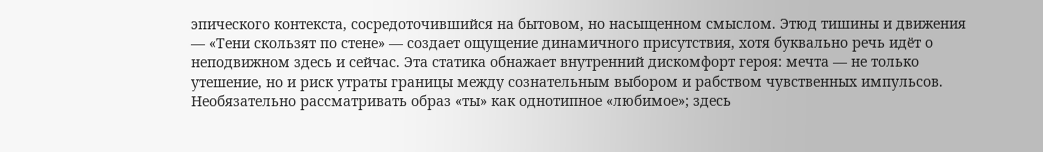эпического контекста, сосредоточившийся на бытовом, но насыщенном смыслом. Этюд тишины и движения — «Тени скользят по стене» — создает ощущение динамичного присутствия, хотя буквально речь идёт о неподвижном здесь и сейчас. Эта статика обнажает внутренний дискомфорт героя: мечта — не только утешение, но и риск утраты границы между сознательным выбором и рабством чувственных импульсов.
Необязательно рассматривать образ «ты» как однотипное «любимое»; здесь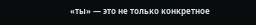«ты» — это не только конкретное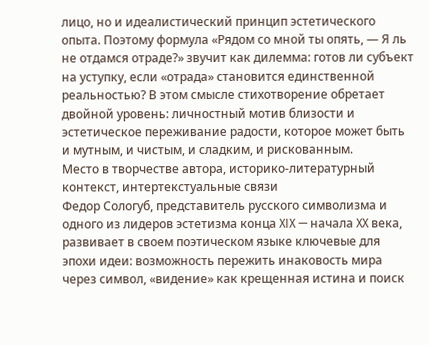лицо, но и идеалистический принцип эстетического опыта. Поэтому формула «Рядом со мной ты опять, — Я ль не отдамся отраде?» звучит как дилемма: готов ли субъект на уступку, если «отрада» становится единственной реальностью? В этом смысле стихотворение обретает двойной уровень: личностный мотив близости и эстетическое переживание радости, которое может быть и мутным, и чистым, и сладким, и рискованным.
Место в творчестве автора, историко-литературный контекст, интертекстуальные связи
Федор Сологуб, представитель русского символизма и одного из лидеров эстетизма конца XIX — начала XX века, развивает в своем поэтическом языке ключевые для эпохи идеи: возможность пережить инаковость мира через символ, «видение» как крещенная истина и поиск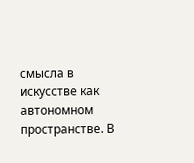смысла в искусстве как автономном пространстве. В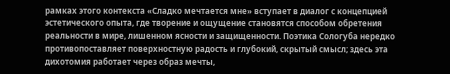рамках этого контекста «Сладко мечтается мне» вступает в диалог с концепцией эстетического опыта, где творение и ощущение становятся способом обретения реальности в мире, лишенном ясности и защищенности. Поэтика Сологуба нередко противопоставляет поверхностную радость и глубокий, скрытый смысл; здесь эта дихотомия работает через образ мечты,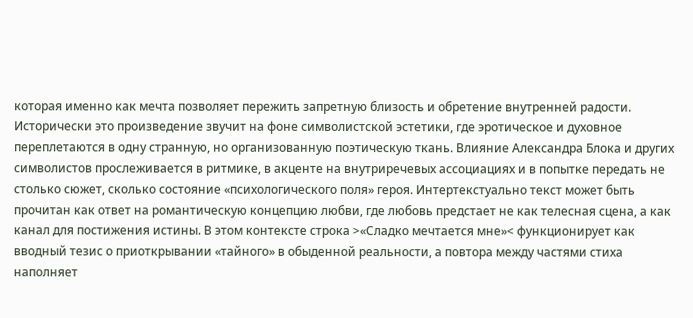которая именно как мечта позволяет пережить запретную близость и обретение внутренней радости.
Исторически это произведение звучит на фоне символистской эстетики, где эротическое и духовное переплетаются в одну странную, но организованную поэтическую ткань. Влияние Александра Блока и других символистов прослеживается в ритмике, в акценте на внутриречевых ассоциациях и в попытке передать не столько сюжет, сколько состояние «психологического поля» героя. Интертекстуально текст может быть прочитан как ответ на романтическую концепцию любви, где любовь предстает не как телесная сцена, а как канал для постижения истины. В этом контексте строка >«Сладко мечтается мне»< функционирует как вводный тезис о приоткрывании «тайного» в обыденной реальности, а повтора между частями стиха наполняет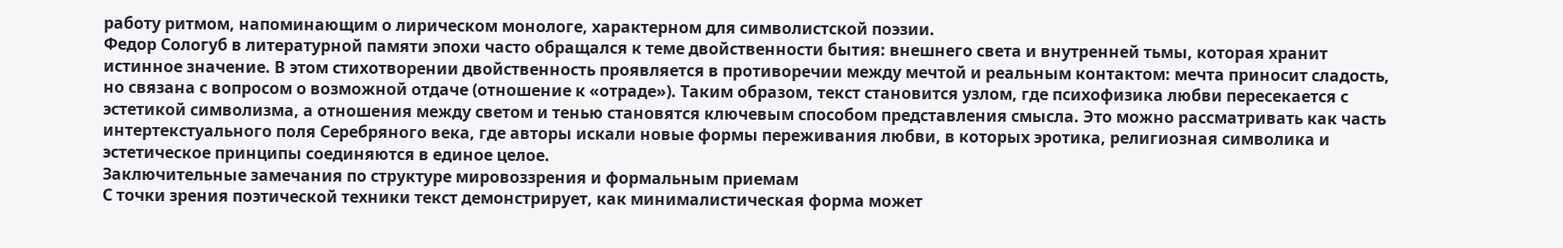работу ритмом, напоминающим о лирическом монологе, характерном для символистской поэзии.
Федор Сологуб в литературной памяти эпохи часто обращался к теме двойственности бытия: внешнего света и внутренней тьмы, которая хранит истинное значение. В этом стихотворении двойственность проявляется в противоречии между мечтой и реальным контактом: мечта приносит сладость, но связана с вопросом о возможной отдаче (отношение к «отраде»). Таким образом, текст становится узлом, где психофизика любви пересекается с эстетикой символизма, а отношения между светом и тенью становятся ключевым способом представления смысла. Это можно рассматривать как часть интертекстуального поля Серебряного века, где авторы искали новые формы переживания любви, в которых эротика, религиозная символика и эстетическое принципы соединяются в единое целое.
Заключительные замечания по структуре мировоззрения и формальным приемам
С точки зрения поэтической техники текст демонстрирует, как минималистическая форма может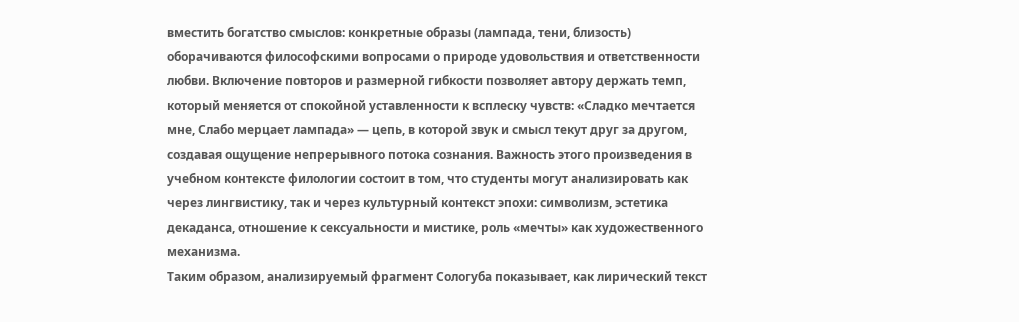вместить богатство смыслов: конкретные образы (лампада, тени, близость) оборачиваются философскими вопросами о природе удовольствия и ответственности любви. Включение повторов и размерной гибкости позволяет автору держать темп, который меняется от спокойной уставленности к всплеску чувств: «Сладко мечтается мне, Слабо мерцает лампада» — цепь, в которой звук и смысл текут друг за другом, создавая ощущение непрерывного потока сознания. Важность этого произведения в учебном контексте филологии состоит в том, что студенты могут анализировать как через лингвистику, так и через культурный контекст эпохи: символизм, эстетика декаданса, отношение к сексуальности и мистике, роль «мечты» как художественного механизма.
Таким образом, анализируемый фрагмент Сологуба показывает, как лирический текст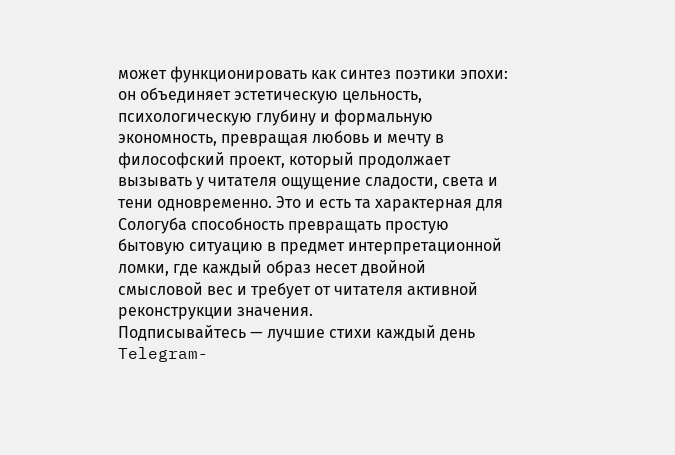может функционировать как синтез поэтики эпохи: он объединяет эстетическую цельность, психологическую глубину и формальную экономность, превращая любовь и мечту в философский проект, который продолжает вызывать у читателя ощущение сладости, света и тени одновременно. Это и есть та характерная для Сологуба способность превращать простую бытовую ситуацию в предмет интерпретационной ломки, где каждый образ несет двойной смысловой вес и требует от читателя активной реконструкции значения.
Подписывайтесь — лучшие стихи каждый день
Telegram-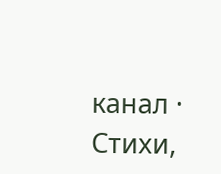канал · Стихи,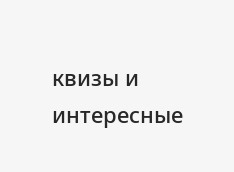квизы и интересные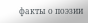факты о поэзии